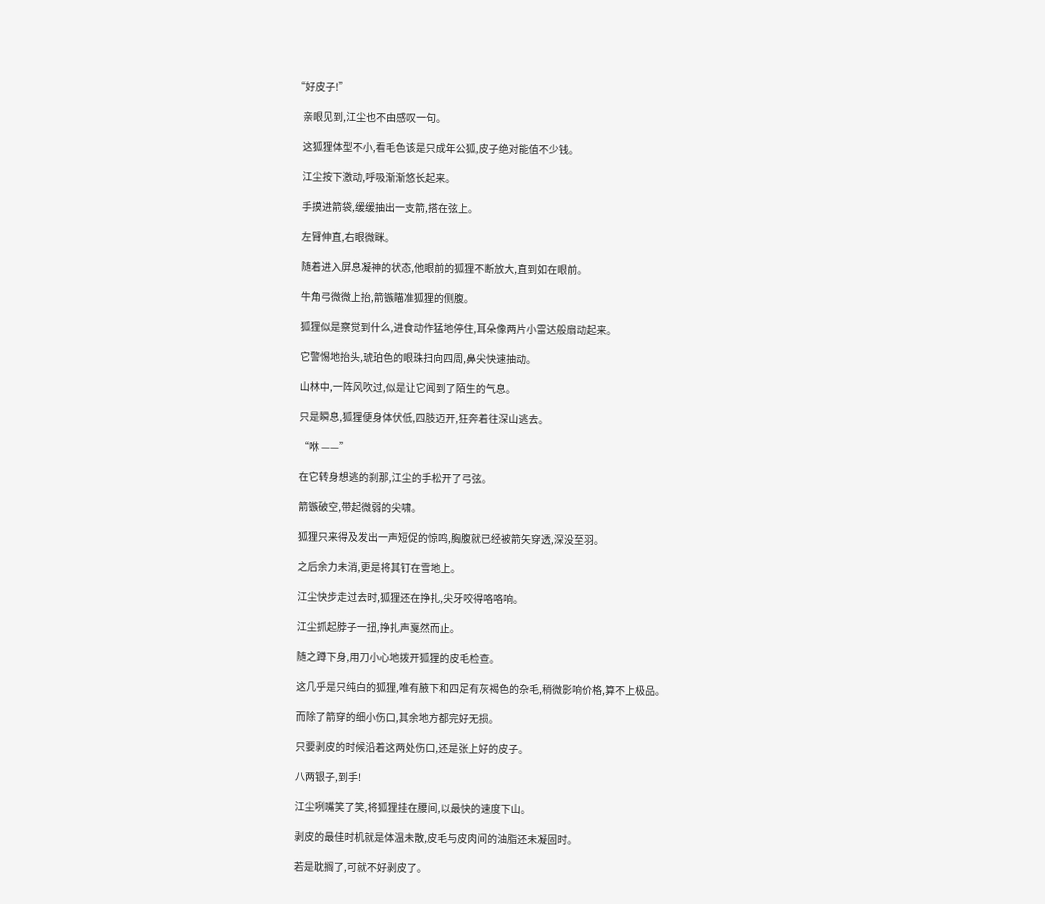“好皮子!”

    亲眼见到,江尘也不由感叹一句。

    这狐狸体型不小,看毛色该是只成年公狐,皮子绝对能值不少钱。

    江尘按下激动,呼吸渐渐悠长起来。

    手摸进箭袋,缓缓抽出一支箭,搭在弦上。

    左臂伸直,右眼微眯。

    随着进入屏息凝神的状态,他眼前的狐狸不断放大,直到如在眼前。

    牛角弓微微上抬,箭镞瞄准狐狸的侧腹。

    狐狸似是察觉到什么,进食动作猛地停住,耳朵像两片小雷达般扇动起来。

    它警惕地抬头,琥珀色的眼珠扫向四周,鼻尖快速抽动。

    山林中,一阵风吹过,似是让它闻到了陌生的气息。

    只是瞬息,狐狸便身体伏低,四肢迈开,狂奔着往深山逃去。

    “咻 ——”

    在它转身想逃的刹那,江尘的手松开了弓弦。

    箭镞破空,带起微弱的尖啸。

    狐狸只来得及发出一声短促的惊鸣,胸腹就已经被箭矢穿透,深没至羽。

    之后余力未消,更是将其钉在雪地上。

    江尘快步走过去时,狐狸还在挣扎,尖牙咬得咯咯响。

    江尘抓起脖子一扭,挣扎声戛然而止。

    随之蹲下身,用刀小心地拨开狐狸的皮毛检查。

    这几乎是只纯白的狐狸,唯有腋下和四足有灰褐色的杂毛,稍微影响价格,算不上极品。

    而除了箭穿的细小伤口,其余地方都完好无损。

    只要剥皮的时候沿着这两处伤口,还是张上好的皮子。

    八两银子,到手!

    江尘咧嘴笑了笑,将狐狸挂在腰间,以最快的速度下山。

    剥皮的最佳时机就是体温未散,皮毛与皮肉间的油脂还未凝固时。

    若是耽搁了,可就不好剥皮了。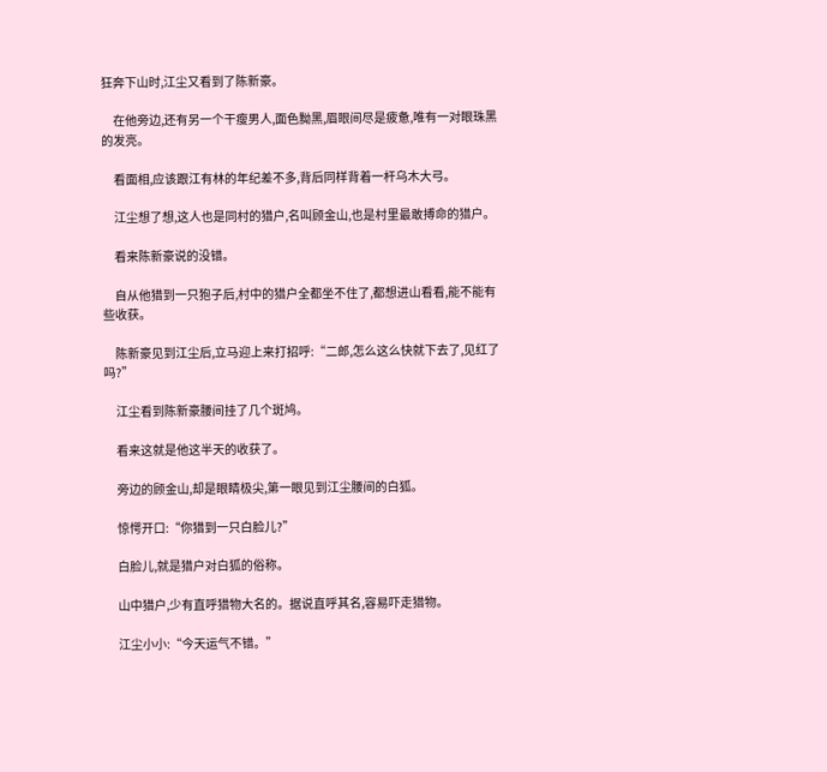狂奔下山时,江尘又看到了陈新豪。

    在他旁边,还有另一个干瘦男人,面色黝黑,眉眼间尽是疲惫,唯有一对眼珠黑的发亮。

    看面相,应该跟江有林的年纪差不多,背后同样背着一杆乌木大弓。

    江尘想了想,这人也是同村的猎户,名叫顾金山,也是村里最敢搏命的猎户。

    看来陈新豪说的没错。

    自从他猎到一只狍子后,村中的猎户全都坐不住了,都想进山看看,能不能有些收获。

    陈新豪见到江尘后,立马迎上来打招呼:“二郎,怎么这么快就下去了,见红了吗?”

    江尘看到陈新豪腰间挂了几个斑鸠。

    看来这就是他这半天的收获了。

    旁边的顾金山,却是眼睛极尖,第一眼见到江尘腰间的白狐。

    惊愕开口:“你猎到一只白脸儿?”

    白脸儿,就是猎户对白狐的俗称。

    山中猎户,少有直呼猎物大名的。据说直呼其名,容易吓走猎物。

    江尘小小:“今天运气不错。”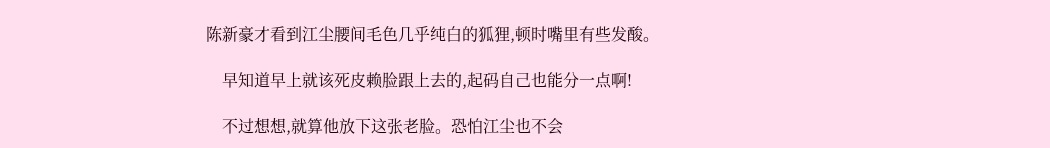陈新豪才看到江尘腰间毛色几乎纯白的狐狸,顿时嘴里有些发酸。

    早知道早上就该死皮赖脸跟上去的,起码自己也能分一点啊!

    不过想想,就算他放下这张老脸。恐怕江尘也不会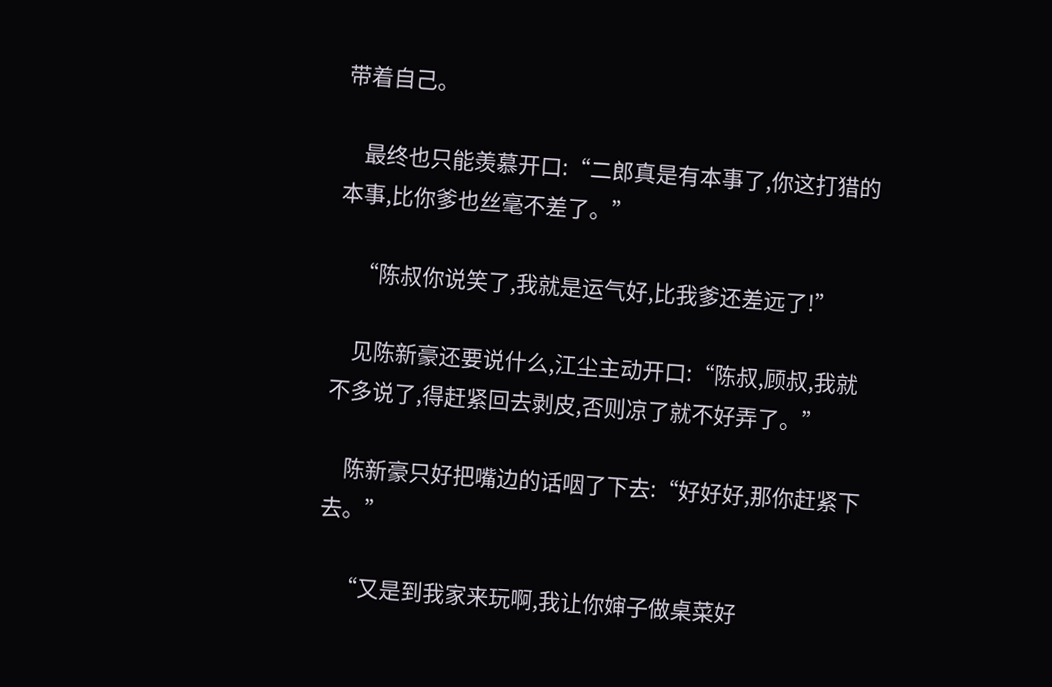带着自己。

    最终也只能羡慕开口:“二郎真是有本事了,你这打猎的本事,比你爹也丝毫不差了。”

    “陈叔你说笑了,我就是运气好,比我爹还差远了!”

    见陈新豪还要说什么,江尘主动开口:“陈叔,顾叔,我就不多说了,得赶紧回去剥皮,否则凉了就不好弄了。”

    陈新豪只好把嘴边的话咽了下去:“好好好,那你赶紧下去。”

    “又是到我家来玩啊,我让你婶子做桌菜好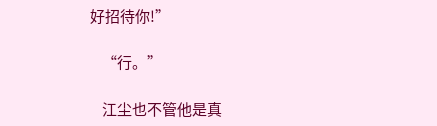好招待你!”

    “行。”

    江尘也不管他是真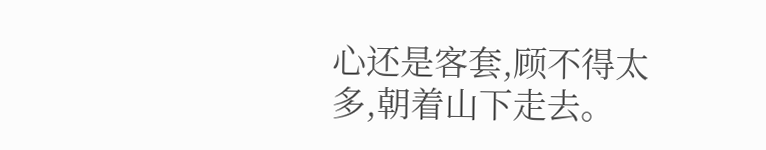心还是客套,顾不得太多,朝着山下走去。